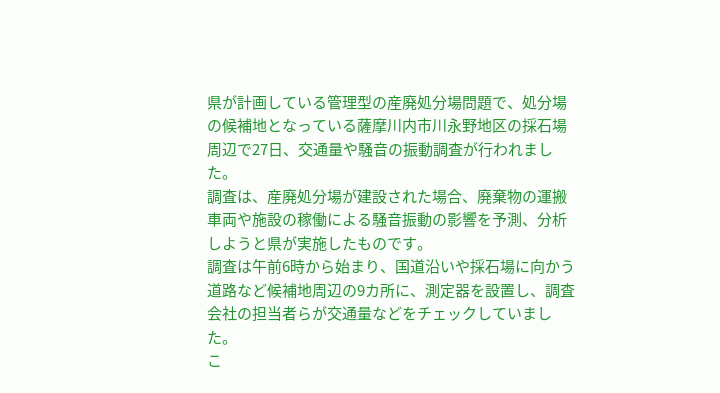県が計画している管理型の産廃処分場問題で、処分場の候補地となっている薩摩川内市川永野地区の採石場周辺で27日、交通量や騒音の振動調査が行われました。
調査は、産廃処分場が建設された場合、廃棄物の運搬車両や施設の稼働による騒音振動の影響を予測、分析しようと県が実施したものです。
調査は午前6時から始まり、国道沿いや採石場に向かう道路など候補地周辺の9カ所に、測定器を設置し、調査会社の担当者らが交通量などをチェックしていました。
こ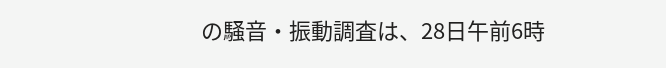の騒音・振動調査は、28日午前6時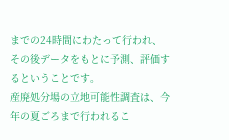までの24時間にわたって行われ、その後データをもとに予測、評価するということです。
産廃処分場の立地可能性調査は、今年の夏ごろまで行われるこ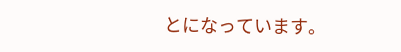とになっています。